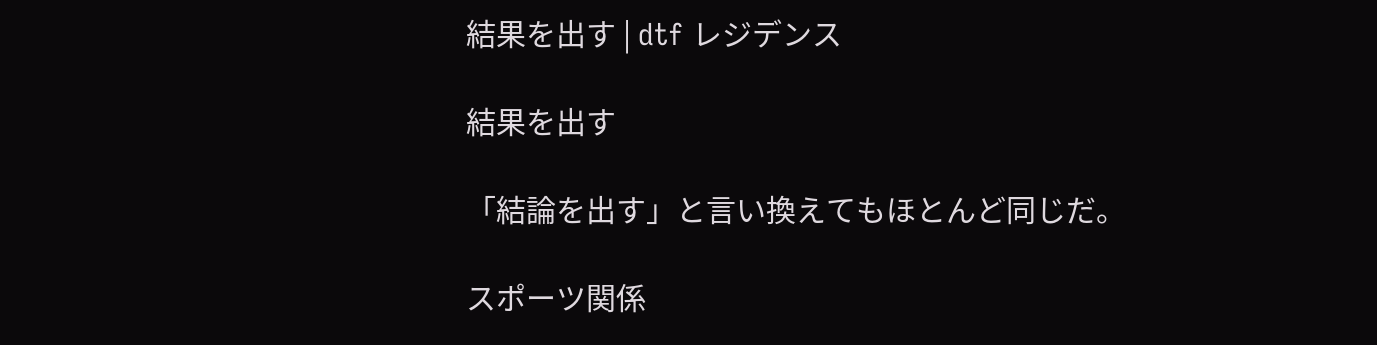結果を出す | dtf レジデンス

結果を出す

「結論を出す」と言い換えてもほとんど同じだ。

スポーツ関係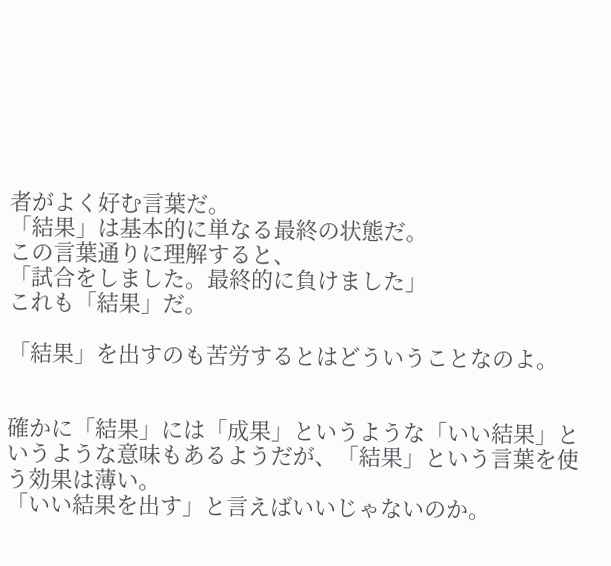者がよく好む言葉だ。
「結果」は基本的に単なる最終の状態だ。
この言葉通りに理解すると、
「試合をしました。最終的に負けました」
これも「結果」だ。

「結果」を出すのも苦労するとはどういうことなのよ。


確かに「結果」には「成果」というような「いい結果」というような意味もあるようだが、「結果」という言葉を使う効果は薄い。
「いい結果を出す」と言えばいいじゃないのか。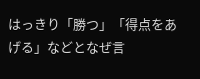はっきり「勝つ」「得点をあげる」などとなぜ言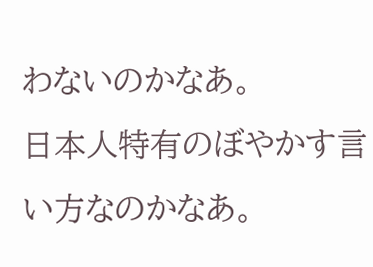わないのかなあ。
日本人特有のぼやかす言い方なのかなあ。